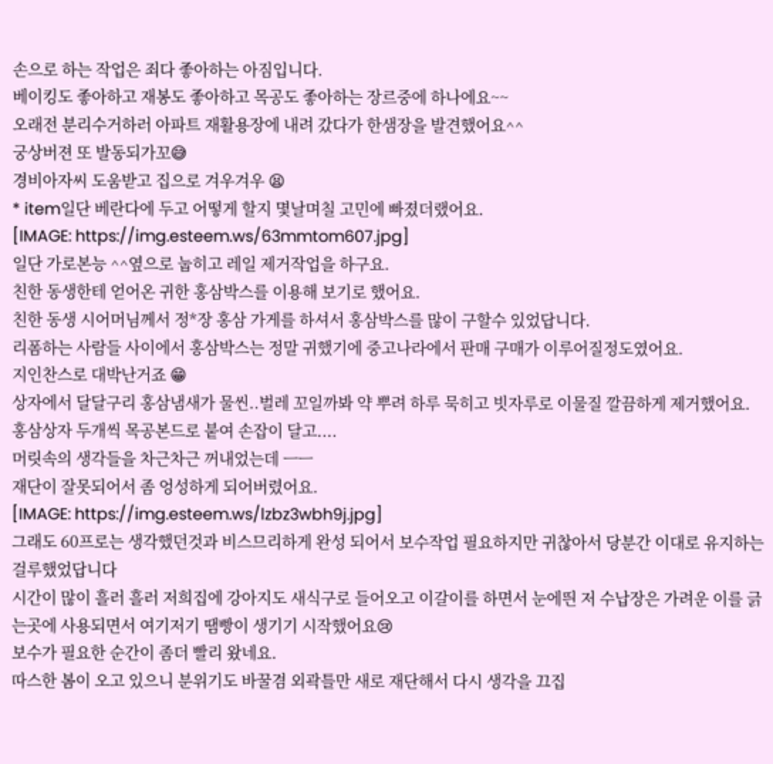손으로 하는 작업은 죄다 좋아하는 아짐입니다.
베이킹도 좋아하고 재봉도 좋아하고 목공도 좋아하는 장르중에 하나에요~~
오래전 분리수거하러 아파트 재활용장에 내려 갔다가 한샘장을 발견했어요^^
궁상버젼 또 발동되가꼬😅
경비아자씨 도움받고 집으로 겨우겨우 😫
* item일단 베란다에 두고 어떻게 할지 몇날며칠 고민에 빠졌더랬어요.
[IMAGE: https://img.esteem.ws/63mmtom607.jpg]
일단 가로본능 ^^옆으로 눕히고 레일 제거작업을 하구요.
친한 동생한테 얻어온 귀한 홍삼박스를 이용해 보기로 했어요.
친한 동생 시어머님께서 정*장 홍삼 가게를 하셔서 홍삼박스를 많이 구할수 있었답니다.
리폼하는 사람들 사이에서 홍삼박스는 정말 귀했기에 중고나라에서 판매 구매가 이루어질정도였어요.
지인찬스로 대박난거죠 😁
상자에서 달달구리 홍삼냄새가 물씬..벌레 꼬일까봐 약 뿌려 하루 묵히고 빗자루로 이물질 깔끔하게 제거했어요.
홍삼상자 두개씩 목공본드로 붙여 손잡이 달고....
머릿속의 생각들을 차근차근 꺼내었는데 ㅡㅡ
재단이 잘못되어서 좀 엉성하게 되어버렸어요.
[IMAGE: https://img.esteem.ws/lzbz3wbh9j.jpg]
그래도 60프로는 생각했던것과 비스므리하게 완성 되어서 보수작업 필요하지만 귀찮아서 당분간 이대로 유지하는걸루했었답니다
시간이 많이 흘러 흘러 저희집에 강아지도 새식구로 들어오고 이갈이를 하면서 눈에띈 저 수납장은 가려운 이를 긁는곳에 사용되면서 여기저기 땜빵이 생기기 시작했어요😢
보수가 필요한 순간이 좀더 빨리 왔네요.
따스한 봄이 오고 있으니 분위기도 바꿀겸 외곽틀만 새로 재단해서 다시 생각을 끄집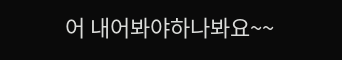어 내어봐야하나봐요~~